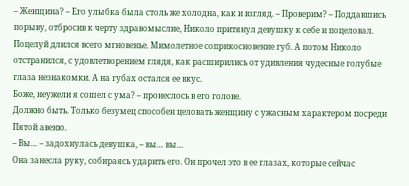– Женщина? – Его улыбка была столь же холодна, как и взгляд. – Проверим? – Поддавшись порыву, отбросив к черту здравомыслие, Николо притянул девушку к себе и поцеловал.
Поцелуй длился всего мгновенье. Мимолетное соприкосновение губ. А потом Николо отстранился, с удовлетворением глядя, как расширились от удивления чудесные голубые глаза незнакомки. А на губах остался ее вкус.
Боже, неужели я сошел с ума? – пронеслось в его голове.
Должно быть. Только безумец способен целовать женщину с ужасным характером посреди Пятой авеню.
– Вы… – задохнулась девушка, – вы… вы…
Она занесла руку, собираясь ударить его. Он прочел это в ее глазах, которые сейчас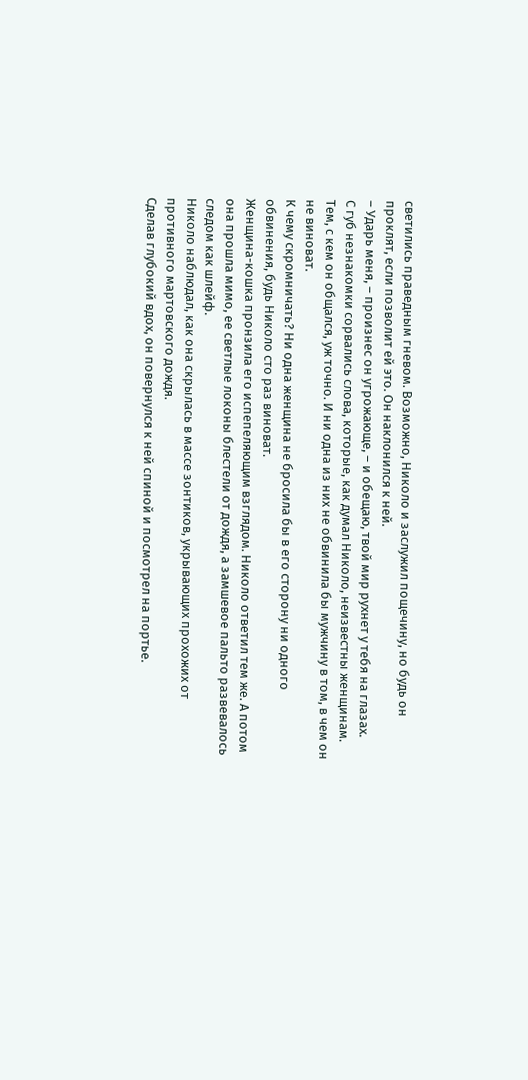светились праведным гневом. Возможно, Николо и заслужил пощечину, но будь он проклят, если позволит ей это. Он наклонился к ней.
– Ударь меня, – произнес он угрожающе, – и обещаю, твой мир рухнет у тебя на глазах.
С губ незнакомки сорвались слова, которые, как думал Николо, неизвестны женщинам. Тем, с кем он общался, уж точно. И ни одна из них не обвинила бы мужчину в том, в чем он не виноват.
К чему скромничать? Ни одна женщина не бросила бы в его сторону ни одного обвинения, будь Николо сто раз виноват.
Женщина-кошка пронзила его испепеляющим взглядом. Николо ответил тем же. А потом она прошла мимо, ее светлые локоны блестели от дождя, а замшевое пальто развевалось следом как шлейф.
Николо наблюдал, как она скрылась в массе зонтиков, укрывающих прохожих от противного мартовского дождя.
Сделав глубокий вдох, он повернулся к ней спиной и посмотрел на портье.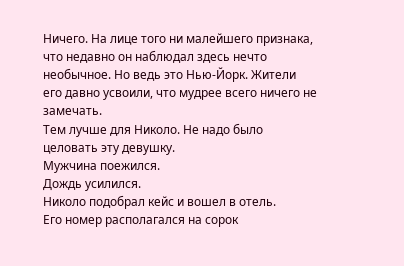Ничего. На лице того ни малейшего признака, что недавно он наблюдал здесь нечто необычное. Но ведь это Нью-Йорк. Жители его давно усвоили, что мудрее всего ничего не замечать.
Тем лучше для Николо. Не надо было целовать эту девушку.
Мужчина поежился.
Дождь усилился.
Николо подобрал кейс и вошел в отель.
Его номер располагался на сорок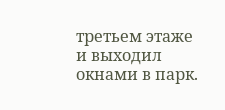третьем этаже и выходил окнами в парк.